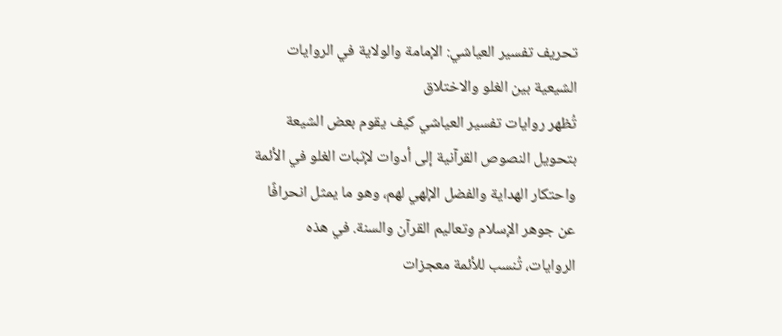تحريف تفسير العياشي: الإمامة والولاية في الروايات الشيعية بين الغلو والاختلاق
تُظهر روايات تفسير العياشي كيف يقوم بعض الشيعة بتحويل النصوص القرآنية إلى أدوات لإثبات الغلو في الأئمة واحتكار الهداية والفضل الإلهي لهم، وهو ما يمثل انحرافًا عن جوهر الإسلام وتعاليم القرآن والسنة. في هذه الروايات، تُنسب للأئمة معجزات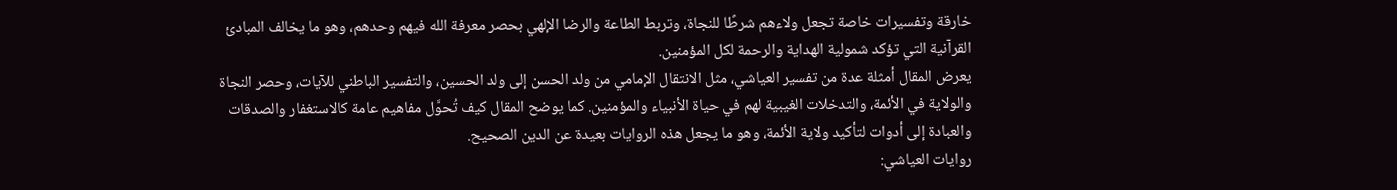خارقة وتفسيرات خاصة تجعل ولاءهم شرطًا للنجاة، وتربط الطاعة والرضا الإلهي بحصر معرفة الله فيهم وحدهم، وهو ما يخالف المبادئ القرآنية التي تؤكد شمولية الهداية والرحمة لكل المؤمنين.
يعرض المقال أمثلة عدة من تفسير العياشي، مثل الانتقال الإمامي من ولد الحسن إلى ولد الحسين، والتفسير الباطني للآيات، وحصر النجاة والولاية في الأئمة، والتدخلات الغيبية لهم في حياة الأنبياء والمؤمنين. كما يوضح المقال كيف تُحوَّل مفاهيم عامة كالاستغفار والصدقات والعبادة إلى أدوات لتأكيد ولاية الأئمة، وهو ما يجعل هذه الروايات بعيدة عن الدين الصحيح.
روايات العياشي: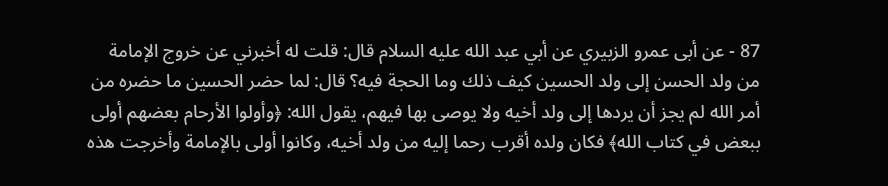87 - عن أبى عمرو الزبيري عن أبي عبد الله عليه السلام قال: قلت له أخبرني عن خروج الإمامة من ولد الحسن إلى ولد الحسين كيف ذلك وما الحجة فيه؟ قال: لما حضر الحسين ما حضره من أمر الله لم يجز أن يردها إلى ولد أخيه ولا يوصى بها فيهم، يقول الله: ﴿وأولوا الأرحام بعضهم أولى ببعض في كتاب الله﴾ فكان ولده أقرب رحما إليه من ولد أخيه، وكانوا أولى بالإمامة وأخرجت هذه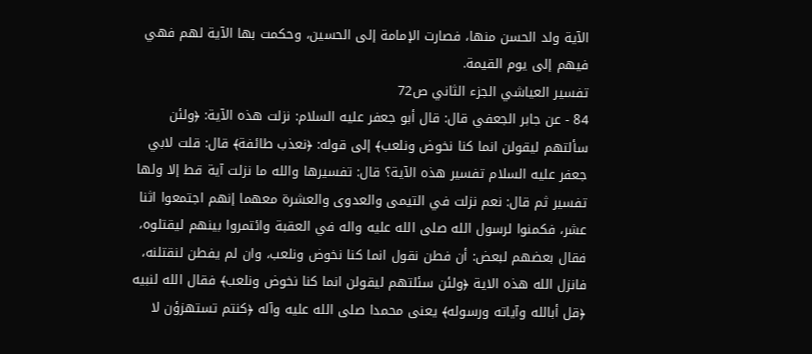الآية ولد الحسن منها، فصارت الإمامة إلى الحسين، وحكمت بها الآية لهم فهي فيهم إلى يوم القيمة.
تفسير العياشي الجزء الثاني ص72
84 - عن جابر الجعفي قال: قال أبو جعفر عليه السلام: نزلت هذه الآية: ﴿ولئن سألتهم ليقولن انما كنا نخوض ونلعب﴾ إلى قوله: ﴿نعذب طائفة﴾ قال: قلت لابي جعفر عليه السلام تفسير هذه الآية؟ قال: تفسيرها والله ما نزلت آية قط إلا ولها تفسير ثم قال: نعم نزلت في التيمى والعدوى والعشرة معهما إنهم اجتمعوا اثنا عشر، فكمنوا لرسول الله صلى الله عليه واله في العقبة وائتمروا بينهم ليقتلوه، فقال بعضهم لبعض: أن فطن نقول انما كنا نخوض ونلعب، وان لم يفطن لنقتلنه، فانزل الله هذه الاية ﴿ولئن سئلتهم ليقولن انما كنا نخوض ونلعب﴾ فقال الله لنبيه ﴿قل أبالله وآياته ورسوله﴾ يعنى محمدا صلى الله عليه وآله ﴿كنتم تستهزؤن لا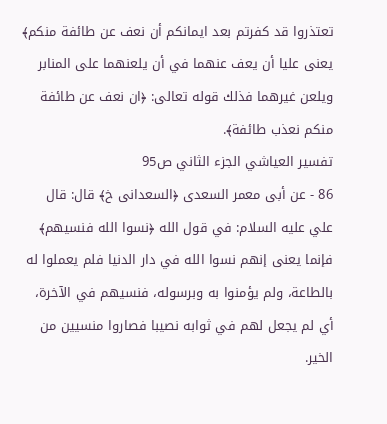تعتذروا قد كفرتم بعد ايمانكم أن نعف عن طائفة منكم﴾ يعنى عليا أن يعف عنهما في أن يلعنهما على المنابر ويلعن غيرهما فذلك قوله تعالى: ﴿ان نعف عن طائفة منكم نعذب طائفة﴾.
تفسير العياشي الجزء الثاني ص95
86 - عن أبى معمر السعدى ﴿السعدانى خ﴾ قال: قال علي عليه السلام: في قول الله ﴿نسوا الله فنسيهم﴾ فإنما يعنى إنهم نسوا الله في دار الدنيا فلم يعملوا له بالطاعة، ولم يؤمنوا به وبرسوله، فنسيهم في الآخرة، أي لم يجعل لهم في ثوابه نصيبا فصاروا منسيين من الخير.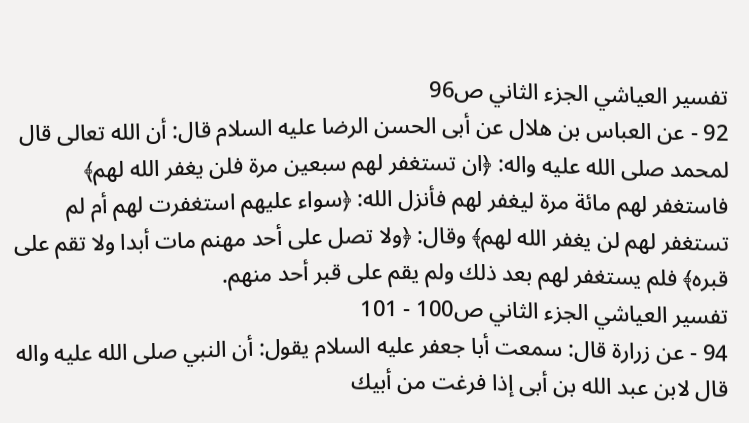تفسير العياشي الجزء الثاني ص96
92 - عن العباس بن هلال عن أبى الحسن الرضا عليه السلام قال: أن الله تعالى قال لمحمد صلى الله عليه واله: ﴿ان تستغفر لهم سبعين مرة فلن يغفر الله لهم﴾ فاستغفر لهم مائة مرة ليغفر لهم فأنزل الله: ﴿سواء عليهم استغفرت لهم أم لم تستغفر لهم لن يغفر الله لهم﴾ وقال: ﴿ولا تصل على أحد مهنم مات أبدا ولا تقم على قبره﴾ فلم يستغفر لهم بعد ذلك ولم يقم على قبر أحد منهم.
تفسير العياشي الجزء الثاني ص100 - 101
94 - عن زرارة قال: سمعت أبا جعفر عليه السلام يقول: أن النبي صلى الله عليه واله قال لابن عبد الله بن أبى إذا فرغت من أبيك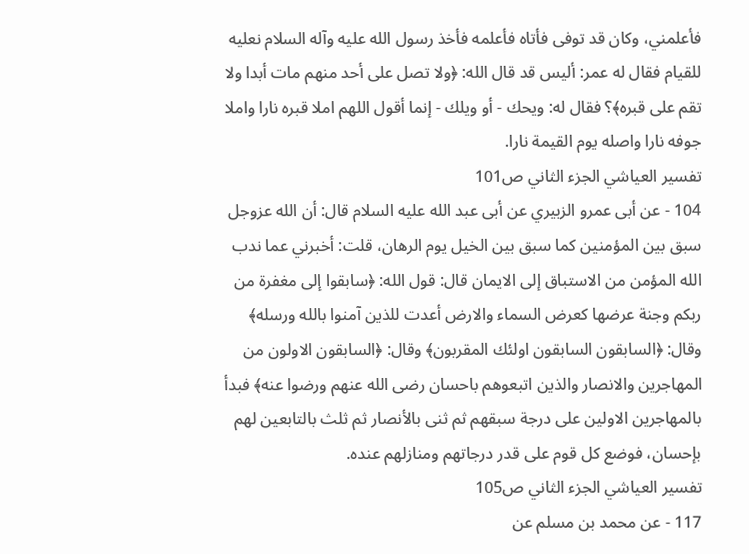فأعلمني، وكان قد توفى فأتاه فأعلمه فأخذ رسول الله عليه وآله السلام نعليه للقيام فقال له عمر: أليس قد قال الله: ﴿ولا تصل على أحد منهم مات أبدا ولا تقم على قبره﴾؟ فقال له: ويحك - أو ويلك - إنما أقول اللهم املا قبره نارا واملا جوفه نارا واصله يوم القيمة نارا.
تفسير العياشي الجزء الثاني ص101
104 - عن أبى عمرو الزبيري عن أبى عبد الله عليه السلام قال: أن الله عزوجل سبق بين المؤمنين كما سبق بين الخيل يوم الرهان، قلت: أخبرني عما ندب الله المؤمن من الاستباق إلى الايمان قال: قول الله: ﴿سابقوا إلى مغفرة من ربكم وجنة عرضها كعرض السماء والارض أعدت للذين آمنوا بالله ورسله﴾ وقال: ﴿السابقون السابقون اولئك المقربون﴾ وقال: ﴿السابقون الاولون من المهاجرين والانصار والذين اتبعوهم باحسان رضى الله عنهم ورضوا عنه﴾ فبدأ بالمهاجرين الاولين على درجة سبقهم ثم ثنى بالأنصار ثم ثلث بالتابعين لهم بإحسان، فوضع كل قوم على قدر درجاتهم ومنازلهم عنده.
تفسير العياشي الجزء الثاني ص105
117 - عن محمد بن مسلم عن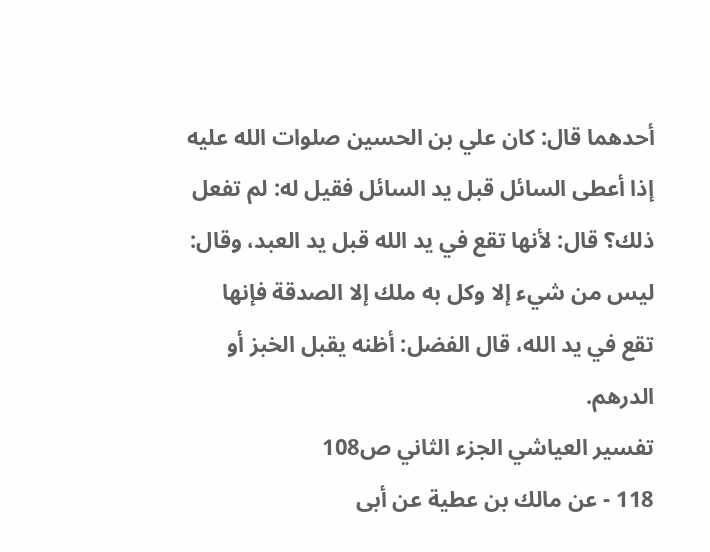أحدهما قال: كان علي بن الحسين صلوات الله عليه إذا أعطى السائل قبل يد السائل فقيل له: لم تفعل ذلك؟ قال: لأنها تقع في يد الله قبل يد العبد، وقال: ليس من شيء إلا وكل به ملك إلا الصدقة فإنها تقع في يد الله، قال الفضل: أظنه يقبل الخبز أو الدرهم.
تفسير العياشي الجزء الثاني ص108
118 - عن مالك بن عطية عن أبى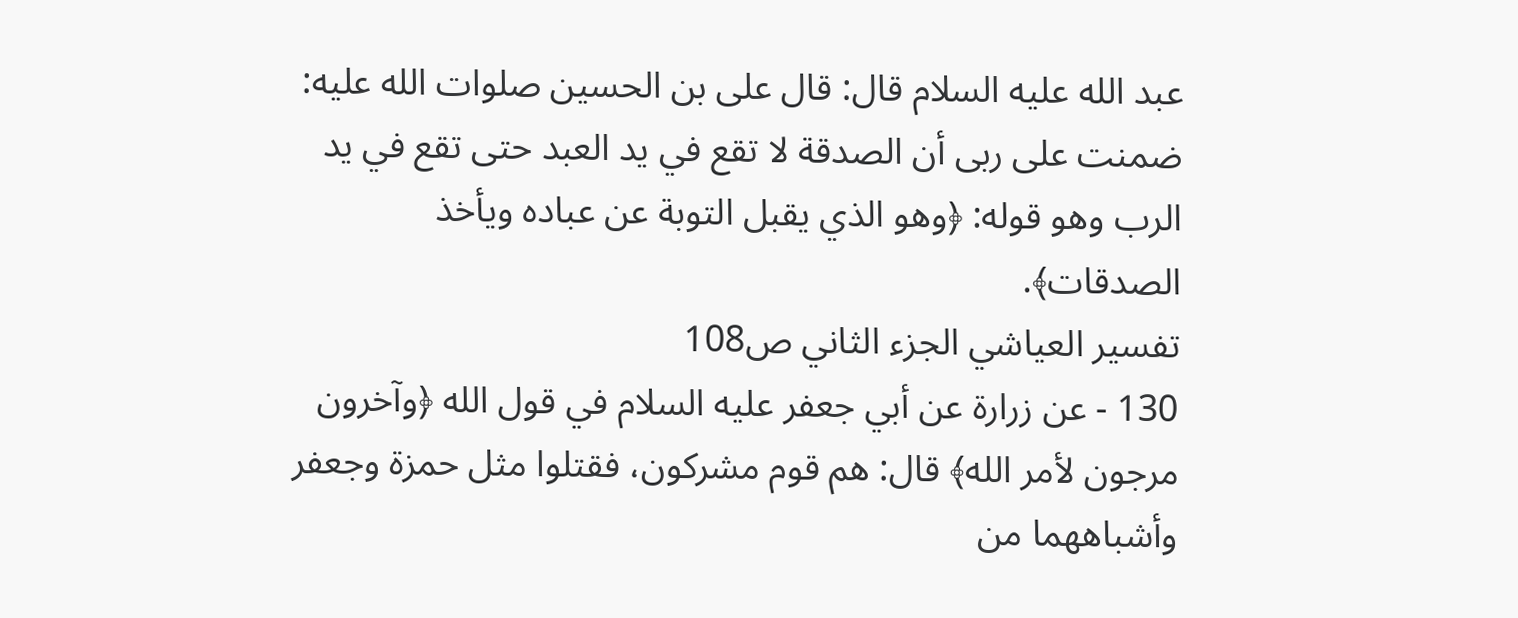عبد الله عليه السلام قال: قال على بن الحسين صلوات الله عليه: ضمنت على ربى أن الصدقة لا تقع في يد العبد حتى تقع في يد الرب وهو قوله: ﴿وهو الذي يقبل التوبة عن عباده ويأخذ الصدقات﴾.
تفسير العياشي الجزء الثاني ص108
130 - عن زرارة عن أبي جعفر عليه السلام في قول الله ﴿وآخرون مرجون لأمر الله﴾ قال: هم قوم مشركون، فقتلوا مثل حمزة وجعفر وأشباههما من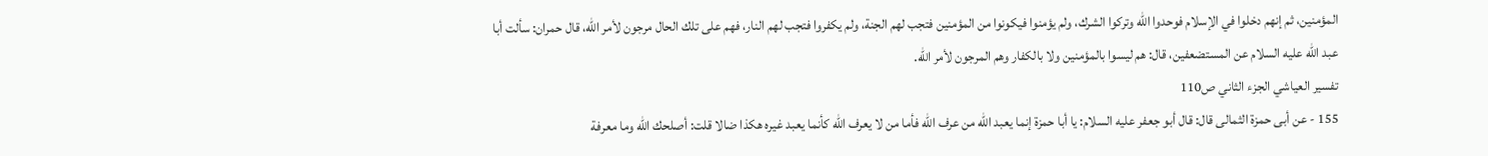المؤمنين، ثم إنهم دخلوا في الإسلام فوحدوا الله وتركوا الشرك، ولم يؤمنوا فيكونوا من المؤمنين فتجب لهم الجنة، ولم يكفروا فتجب لهم النار، فهم على تلك الحال مرجون لأمر الله، قال حمران: سألت أبا عبد الله عليه السلام عن المستضعفين، قال: هم ليسوا بالمؤمنين ولا بالكفار وهم المرجون لأمر الله.
تفسير العياشي الجزء الثاني ص110
155 - عن أبى حمزة الثمالى قال: قال أبو جعفر عليه السلام: يا أبا حمزة إنما يعبد الله من عرف الله فأما من لا يعرف الله كأنما يعبد غيره هكذا ضالا قلت: أصلحك الله وما معرفة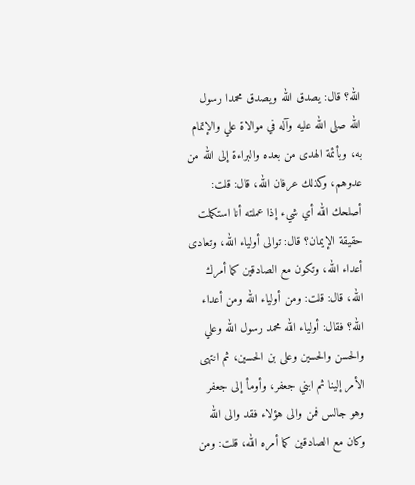الله؟ قال: يصدق الله ويصدق محمدا رسول الله صلى الله عليه وآله في موالاة علي والإتمام به، وبأئمة الهدى من بعده والبراءة إلى الله من عدوهم، وكذلك عرفان الله، قال: قلت: أصلحك الله أي شيء إذا عملته أنا استكملت حقيقة الإيمان؟ قال: توالى أولياء الله، وتعادى أعداء الله، وتكون مع الصادقين كما أمرك الله، قال: قلت: ومن أولياء الله ومن أعداء الله؟ فقال: أولياء الله محمد رسول الله وعلي والحسن والحسين وعلى بن الحسين، ثم انتهى الأمر إلينا ثم ابني جعفر، وأومأ إلى جعفر وهو جالس فمن والى هؤلاء فقد والى الله وكان مع الصادقين كما أمره الله، قلت: ومن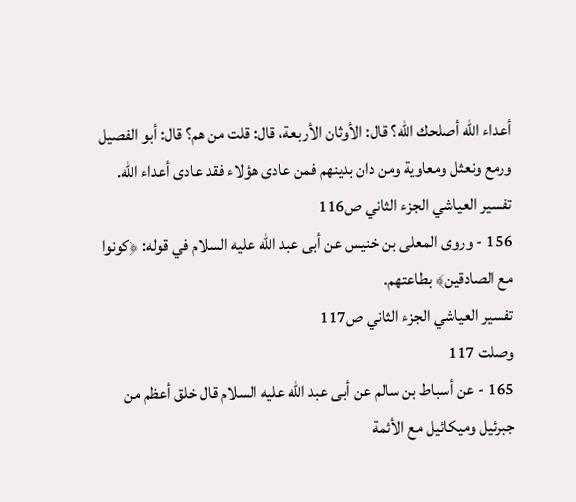أعداء الله أصلحك الله؟ قال: الأوثان الأربعة، قال: قلت من هم؟ قال: أبو الفصيل ورمع ونعثل ومعاوية ومن دان بدينهم فمن عادى هؤلاء فقد عادى أعداء الله.
تفسير العياشي الجزء الثاني ص116
156 - وروى المعلى بن خنيس عن أبى عبد الله عليه السلام في قوله: ﴿كونوا مع الصادقين﴾ بطاعتهم.
تفسير العياشي الجزء الثاني ص117
وصلت 117
165 - عن أسباط بن سالم عن أبى عبد الله عليه السلام قال خلق أعظم من جبرئيل وميكائيل مع الأئمة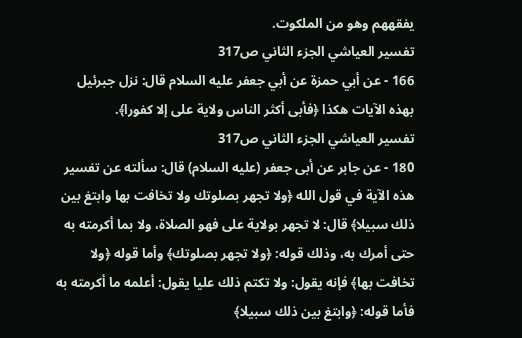يفقههم وهو من الملكوت.
تفسير العياشي الجزء الثاني ص317
166 - عن أبي حمزة عن أبي جعفر عليه السلام قال: نزل جبرئيل بهذه الآيات هكذا ﴿فأبى أكثر الناس ولاية على إلا كفورا﴾.
تفسير العياشي الجزء الثاني ص317
180 - عن جابر عن أبى جعفر (عليه السلام) قال: سألته عن تفسير هذه الآية في قول الله ﴿ولا تجهر بصلوتك ولا تخافت بها وابتغ بين ذلك سبيلا﴾ قال: لا تجهر بولاية على فهو الصلاة، ولا بما أكرمته به حتى أمرك به، وذلك قوله: ﴿ولا تجهر بصلوتك﴾ وأما قوله ﴿ولا تخافت بها﴾ فإنه يقول: ولا تكتم ذلك عليا يقول: أعلمه ما أكرمته به فأما قوله: ﴿وابتغ بين ذلك سبيلا﴾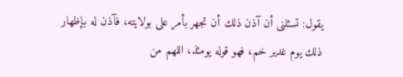يقول: تسئلنى أن آذن ذلك أن تجهر بأمر على بولايته، فآذن له بإظهار ذلك يوم غدير خم، فهو قوله يومئذ، اللهم من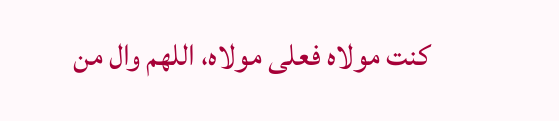كنت مولاه فعلى مولاه، اللهم وال من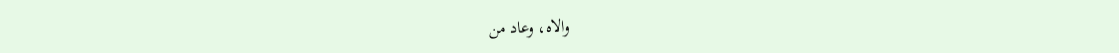والاه، وعاد من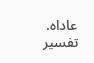عاداه.
تفسير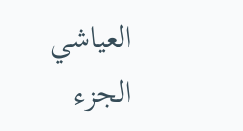العياشي الجزء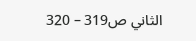الثاني ص319 – 320